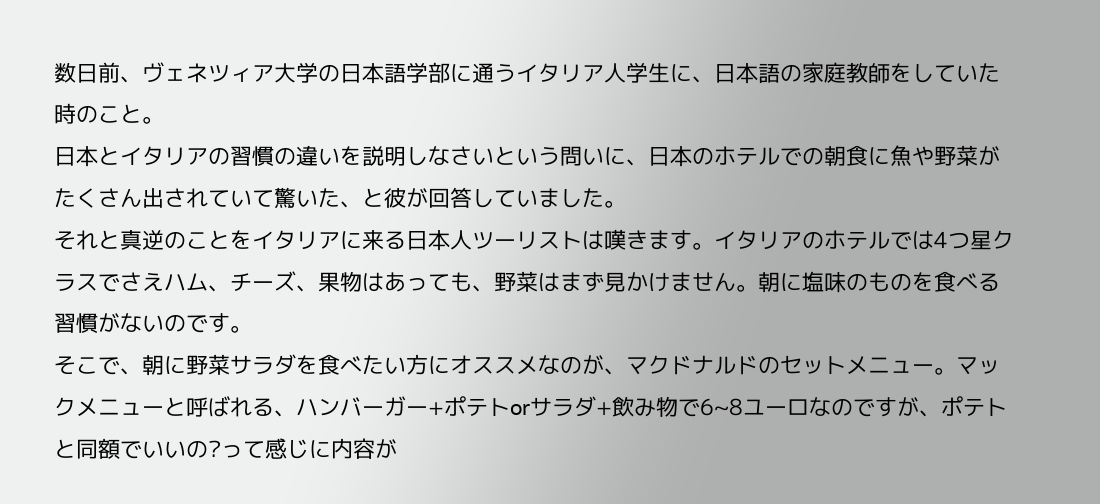数日前、ヴェネツィア大学の日本語学部に通うイタリア人学生に、日本語の家庭教師をしていた時のこと。
日本とイタリアの習慣の違いを説明しなさいという問いに、日本のホテルでの朝食に魚や野菜がたくさん出されていて驚いた、と彼が回答していました。
それと真逆のことをイタリアに来る日本人ツーリストは嘆きます。イタリアのホテルでは4つ星クラスでさえハム、チーズ、果物はあっても、野菜はまず見かけません。朝に塩味のものを食べる習慣がないのです。
そこで、朝に野菜サラダを食べたい方にオススメなのが、マクドナルドのセットメニュー。マックメニューと呼ばれる、ハンバーガー+ポテトorサラダ+飲み物で6~8ユーロなのですが、ポテトと同額でいいの?って感じに内容が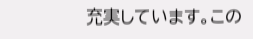充実しています。この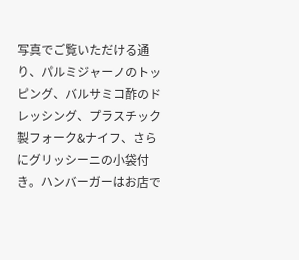写真でご覧いただける通り、パルミジャーノのトッピング、バルサミコ酢のドレッシング、プラスチック製フォーク&ナイフ、さらにグリッシーニの小袋付き。ハンバーガーはお店で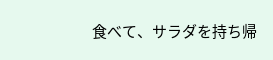食べて、サラダを持ち帰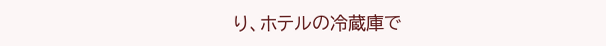り、ホテルの冷蔵庫で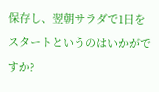保存し、翌朝サラダで1日をスタートというのはいかがですか?